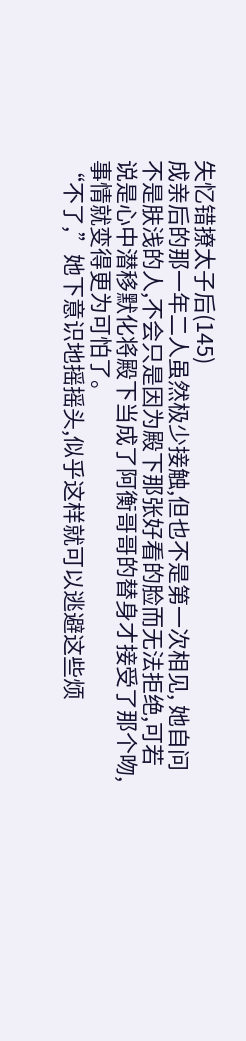失忆错撩太子后(145)
成亲后的那一年二人虽然极少接触,但也不是第一次相见, 她自问不是肤浅的人,不会只是因为殿下那张好看的脸而无法拒绝,可若说是心中潜移默化将殿下当成了阿衡哥哥的替身才接受了那个吻, 事情就变得更为可怕了。
“不了,”她下意识地摇摇头,似乎这样就可以逃避这些烦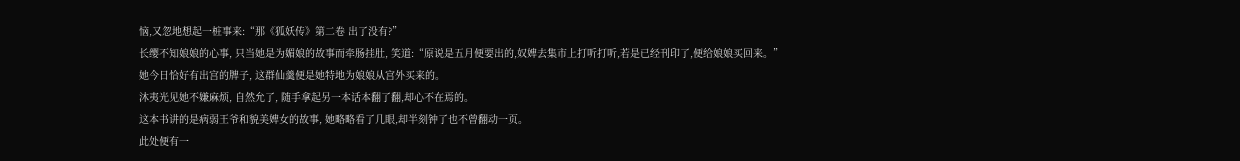恼,又忽地想起一桩事来:“那《狐妖传》第二卷 出了没有?”
长缨不知娘娘的心事, 只当她是为媚娘的故事而牵肠挂肚, 笑道:“原说是五月便要出的,奴婢去集市上打听打听,若是已经刊印了,便给娘娘买回来。”
她今日恰好有出宫的牌子, 这群仙羹便是她特地为娘娘从宫外买来的。
沐夷光见她不嫌麻烦, 自然允了, 随手拿起另一本话本翻了翻,却心不在焉的。
这本书讲的是病弱王爷和貌美婢女的故事, 她略略看了几眼,却半刻钟了也不曾翻动一页。
此处便有一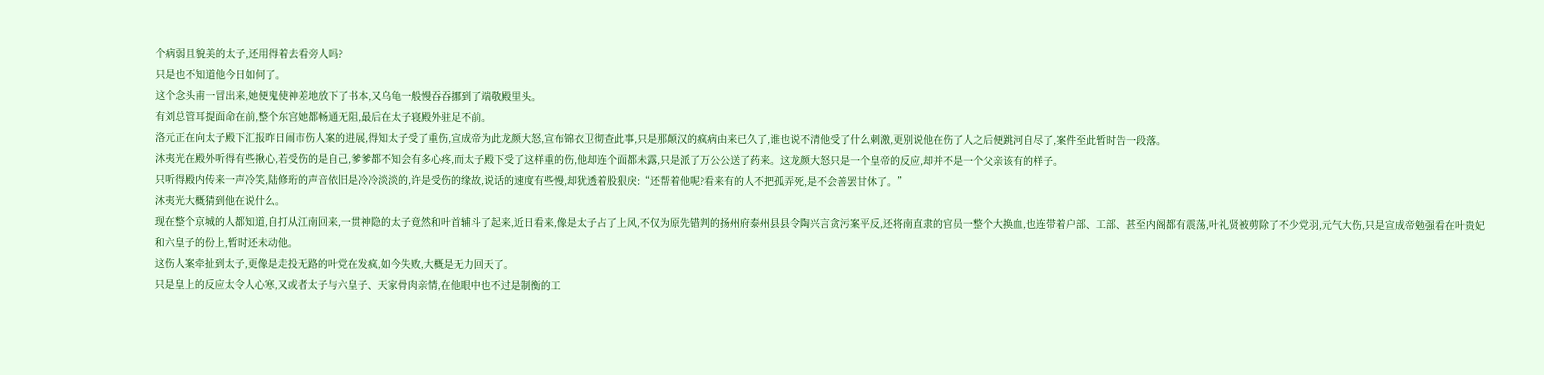个病弱且貌美的太子,还用得着去看旁人吗?
只是也不知道他今日如何了。
这个念头甫一冒出来,她便鬼使神差地放下了书本,又乌龟一般慢吞吞挪到了端敬殿里头。
有刘总管耳提面命在前,整个东宫她都畅通无阻,最后在太子寝殿外驻足不前。
洛元正在向太子殿下汇报昨日闹市伤人案的进展,得知太子受了重伤,宣成帝为此龙颜大怒,宣布锦衣卫彻查此事,只是那颠汉的疯病由来已久了,谁也说不清他受了什么刺激,更别说他在伤了人之后便跳河自尽了,案件至此暂时告一段落。
沐夷光在殿外听得有些揪心,若受伤的是自己,爹爹都不知会有多心疼,而太子殿下受了这样重的伤,他却连个面都未露,只是派了万公公送了药来。这龙颜大怒只是一个皇帝的反应,却并不是一个父亲该有的样子。
只听得殿内传来一声冷笑,陆修珩的声音依旧是冷冷淡淡的,许是受伤的缘故,说话的速度有些慢,却犹透着股狠戾:“还帮着他呢?看来有的人不把孤弄死,是不会善罢甘休了。”
沐夷光大概猜到他在说什么。
现在整个京城的人都知道,自打从江南回来,一贯神隐的太子竟然和叶首辅斗了起来,近日看来,像是太子占了上风,不仅为原先错判的扬州府泰州县县令陶兴言贪污案平反,还将南直隶的官员一整个大换血,也连带着户部、工部、甚至内阁都有震荡,叶礼贤被剪除了不少党羽,元气大伤,只是宣成帝勉强看在叶贵妃和六皇子的份上,暂时还未动他。
这伤人案牵扯到太子,更像是走投无路的叶党在发疯,如今失败,大概是无力回天了。
只是皇上的反应太令人心寒,又或者太子与六皇子、天家骨肉亲情,在他眼中也不过是制衡的工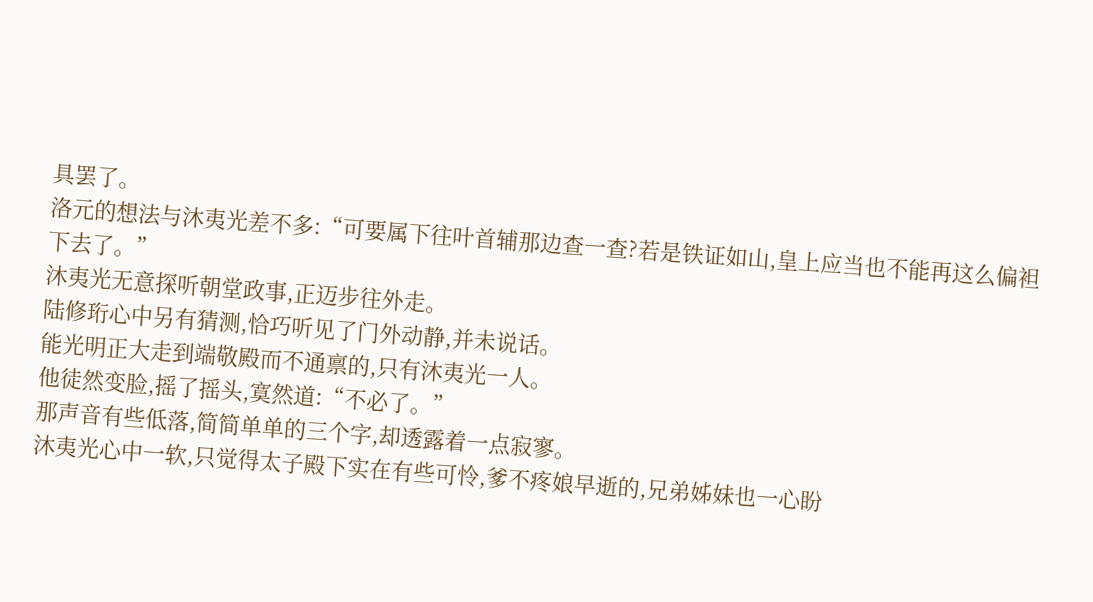具罢了。
洛元的想法与沐夷光差不多:“可要属下往叶首辅那边查一查?若是铁证如山,皇上应当也不能再这么偏袒下去了。”
沐夷光无意探听朝堂政事,正迈步往外走。
陆修珩心中另有猜测,恰巧听见了门外动静,并未说话。
能光明正大走到端敬殿而不通禀的,只有沐夷光一人。
他徒然变脸,摇了摇头,寞然道:“不必了。”
那声音有些低落,简简单单的三个字,却透露着一点寂寥。
沐夷光心中一软,只觉得太子殿下实在有些可怜,爹不疼娘早逝的,兄弟姊妹也一心盼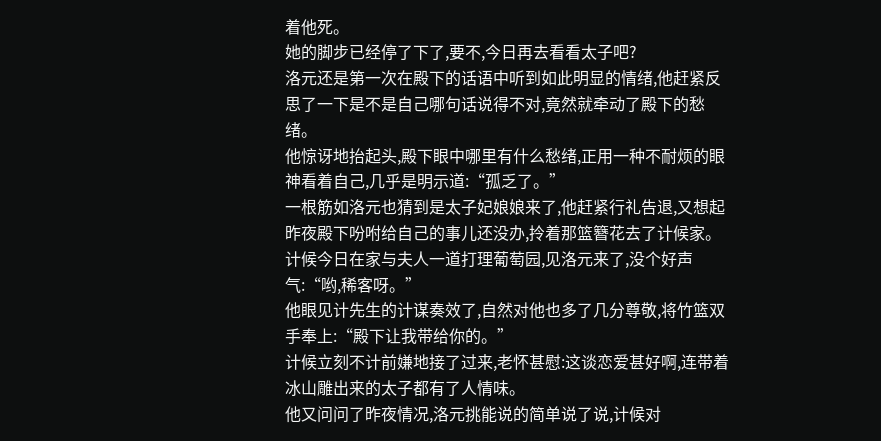着他死。
她的脚步已经停了下了,要不,今日再去看看太子吧?
洛元还是第一次在殿下的话语中听到如此明显的情绪,他赶紧反思了一下是不是自己哪句话说得不对,竟然就牵动了殿下的愁绪。
他惊讶地抬起头,殿下眼中哪里有什么愁绪,正用一种不耐烦的眼神看着自己,几乎是明示道:“孤乏了。”
一根筋如洛元也猜到是太子妃娘娘来了,他赶紧行礼告退,又想起昨夜殿下吩咐给自己的事儿还没办,拎着那篮簪花去了计候家。
计候今日在家与夫人一道打理葡萄园,见洛元来了,没个好声气:“哟,稀客呀。”
他眼见计先生的计谋奏效了,自然对他也多了几分尊敬,将竹篮双手奉上:“殿下让我带给你的。”
计候立刻不计前嫌地接了过来,老怀甚慰:这谈恋爱甚好啊,连带着冰山雕出来的太子都有了人情味。
他又问问了昨夜情况,洛元挑能说的简单说了说,计候对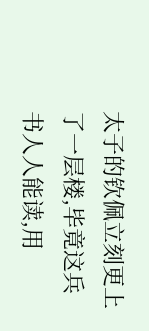太子的钦佩立刻更上了一层楼,毕竟这兵书人人能读,用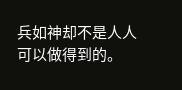兵如神却不是人人可以做得到的。